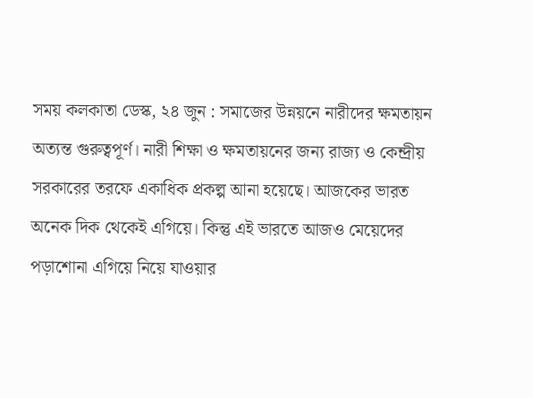সময় কলকাতা ডেস্ক, ২৪ জুন : সমাজের উন্নয়নে নারীদের ক্ষমতায়ন অত্যন্ত গুরুত্বপূর্ণ। নারী শিক্ষা ও ক্ষমতায়নের জন্য রাজ্য ও কেন্দ্রীয় সরকারের তরফে একাধিক প্রকল্প আনা হয়েছে। আজকের ভারত অনেক দিক থেকেই এগিয়ে। কিন্তু এই ভারতে আজও মেয়েদের পড়াশোনা এগিয়ে নিয়ে যাওয়ার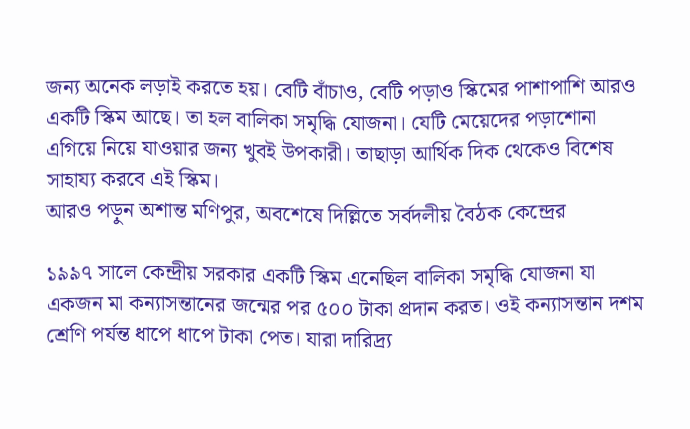জন্য অনেক লড়াই করতে হয়। বেটি বাঁচাও, বেটি পড়াও স্কিমের পাশাপাশি আরও একটি স্কিম আছে। তা হল বালিকা সমৃদ্ধি যোজনা। যেটি মেয়েদের পড়াশোনা এগিয়ে নিয়ে যাওয়ার জন্য খুবই উপকারী। তাছাড়া আর্থিক দিক থেকেও বিশেষ সাহায্য করবে এই স্কিম।
আরও পড়ুন অশান্ত মণিপুর, অবশেষে দিল্লিতে সর্বদলীয় বৈঠক কেন্দ্রের

১৯৯৭ সালে কেন্দ্রীয় সরকার একটি স্কিম এনেছিল বালিকা সমৃদ্ধি যোজনা যা একজন মা কন্যাসন্তানের জন্মের পর ৫০০ টাকা প্রদান করত। ওই কন্যাসন্তান দশম শ্রেণি পর্যন্ত ধাপে ধাপে টাকা পেত। যারা দারিদ্র্য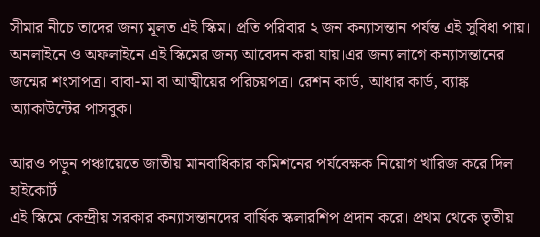সীমার নীচে তাদের জন্য মূলত এই স্কিম। প্রতি পরিবার ২ জন কন্যাসন্তান পর্যন্ত এই সুবিধা পায়। অনলাইনে ও অফলাইনে এই স্কিমের জন্য আবেদন করা যায়।এর জন্য লাগে কন্যাসন্তানের জন্মের শংসাপত্র। বাবা-মা বা আত্মীয়ের পরিচয়পত্র। রেশন কার্ড, আধার কার্ড, ব্যাঙ্ক অ্যাকাউন্টের পাসবুক।

আরও পড়ুন পঞ্চায়েতে জাতীয় মানবাধিকার কমিশনের পর্যবেক্ষক নিয়োগ খারিজ করে দিল হাইকোর্ট
এই স্কিমে কেন্দ্রীয় সরকার কন্যাসন্তানদের বার্ষিক স্কলারশিপ প্রদান করে। প্রথম থেকে তৃতীয়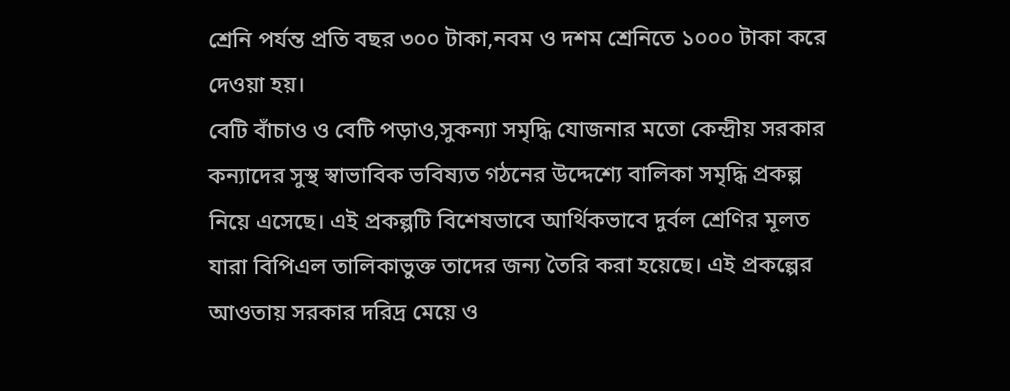শ্রেনি পর্যন্ত প্রতি বছর ৩০০ টাকা,নবম ও দশম শ্রেনিতে ১০০০ টাকা করে দেওয়া হয়।
বেটি বাঁচাও ও বেটি পড়াও,সুকন্যা সমৃদ্ধি যোজনার মতো কেন্দ্রীয় সরকার কন্যাদের সুস্থ স্বাভাবিক ভবিষ্যত গঠনের উদ্দেশ্যে বালিকা সমৃদ্ধি প্রকল্প নিয়ে এসেছে। এই প্রকল্পটি বিশেষভাবে আর্থিকভাবে দুর্বল শ্রেণির মূলত যারা বিপিএল তালিকাভুক্ত তাদের জন্য তৈরি করা হয়েছে। এই প্রকল্পের আওতায় সরকার দরিদ্র মেয়ে ও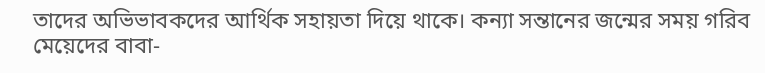তাদের অভিভাবকদের আর্থিক সহায়তা দিয়ে থাকে। কন্যা সন্তানের জন্মের সময় গরিব মেয়েদের বাবা-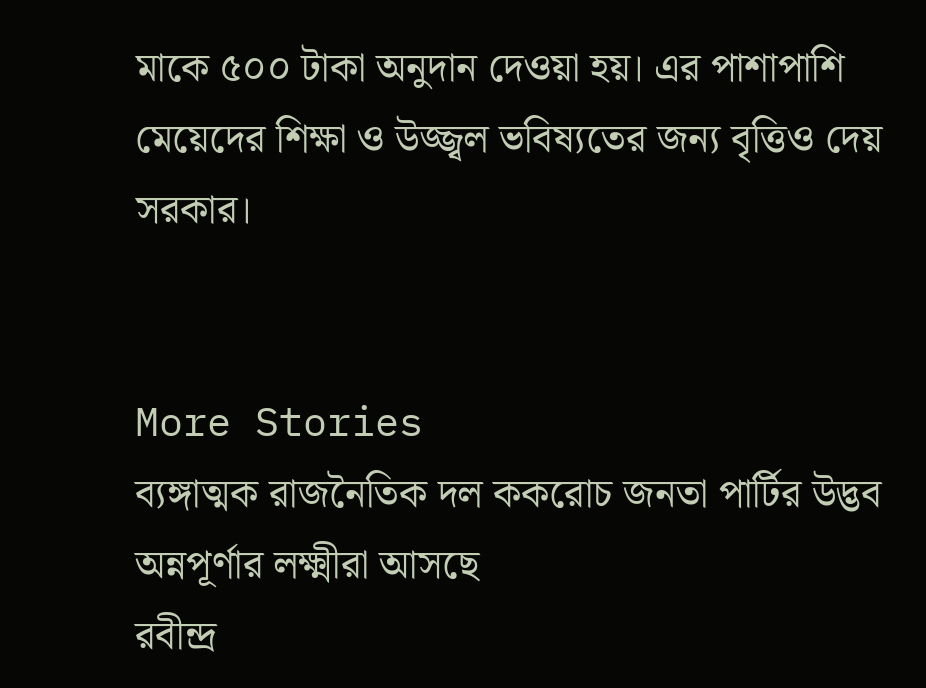মাকে ৫০০ টাকা অনুদান দেওয়া হয়। এর পাশাপাশি মেয়েদের শিক্ষা ও উজ্জ্বল ভবিষ্যতের জন্য বৃত্তিও দেয় সরকার।


More Stories
ব্যঙ্গাত্মক রাজনৈতিক দল ককরোচ জনতা পার্টির উদ্ভব
অন্নপূর্ণার লক্ষ্মীরা আসছে
রবীন্দ্র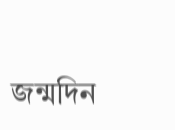জন্মদিন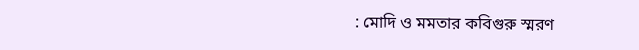: মোদি ও মমতার কবিগুরু স্মরণ